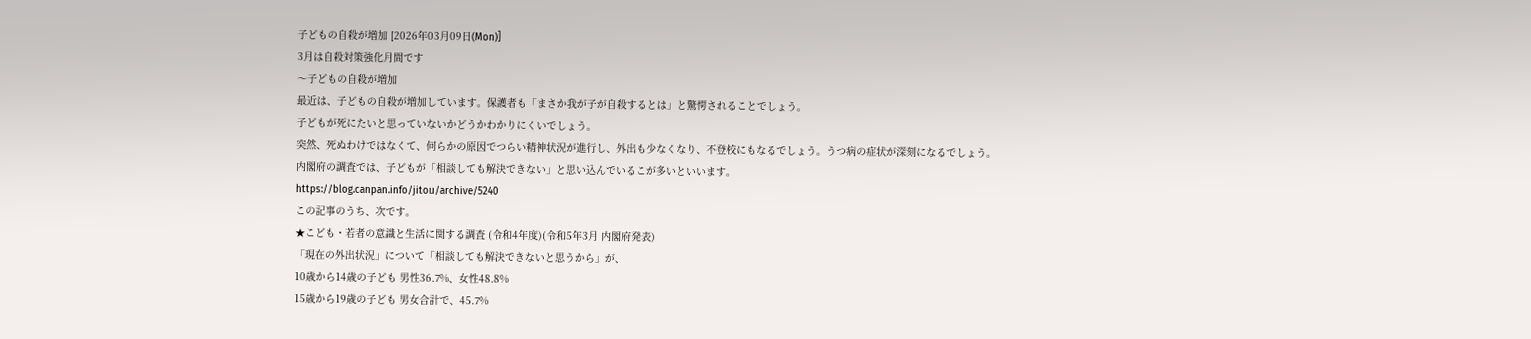子どもの自殺が増加 [2026年03月09日(Mon)]
3月は自殺対策強化月間です
〜子どもの自殺が増加
最近は、子どもの自殺が増加しています。保護者も「まさか我が子が自殺するとは」と驚愕されることでしょう。
子どもが死にたいと思っていないかどうかわかりにくいでしょう。
突然、死ぬわけではなくて、何らかの原因でつらい精神状況が進行し、外出も少なくなり、不登校にもなるでしょう。うつ病の症状が深刻になるでしょう。
内閣府の調査では、子どもが「相談しても解決できない」と思い込んでいるこが多いといいます。
https://blog.canpan.info/jitou/archive/5240
この記事のうち、次です。
★こども・若者の意識と生活に関する調査 (令和4年度)(令和5年3月 内閣府発表)
「現在の外出状況」について「相談しても解決できないと思うから」が、
10歳から14歳の子ども 男性36.7%、女性48.8%
15歳から19歳の子ども 男女合計で、45.7%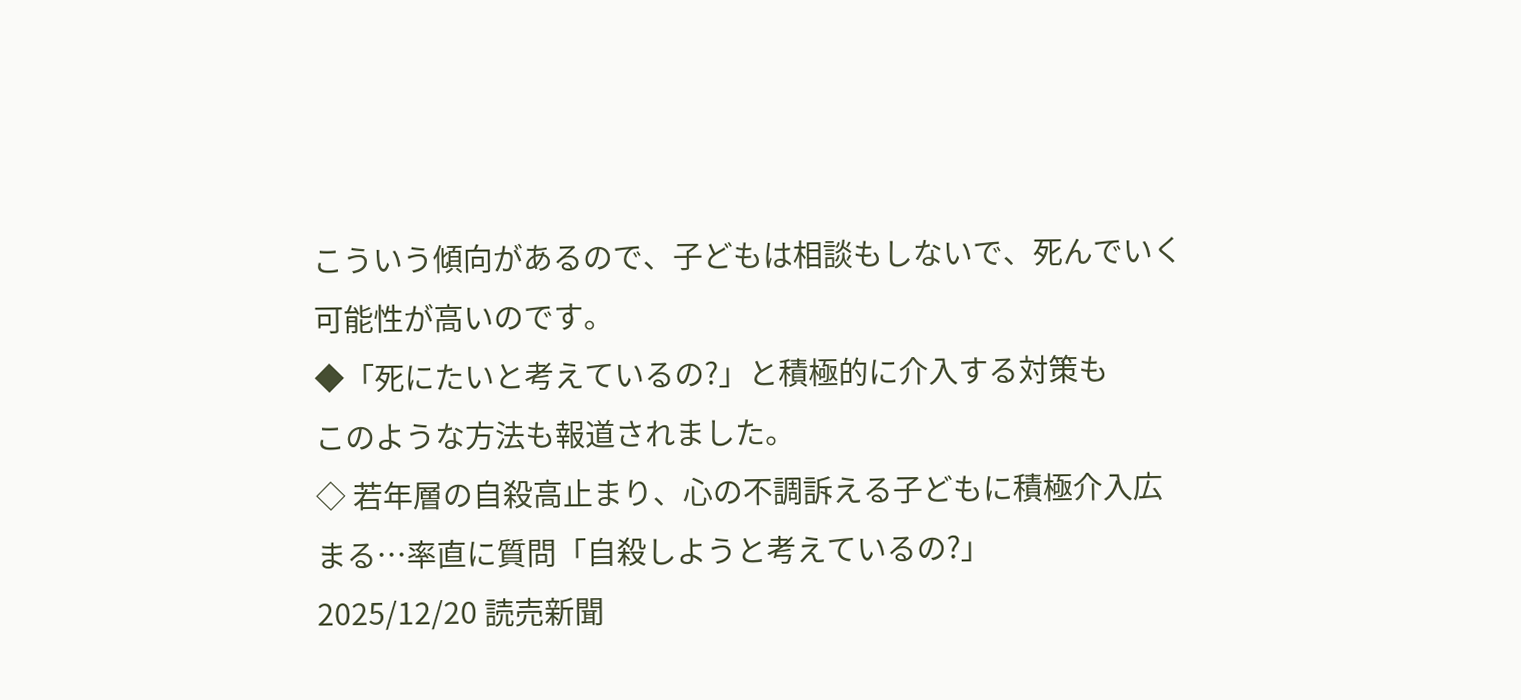こういう傾向があるので、子どもは相談もしないで、死んでいく可能性が高いのです。
◆「死にたいと考えているの?」と積極的に介入する対策も
このような方法も報道されました。
◇ 若年層の自殺高止まり、心の不調訴える子どもに積極介入広まる…率直に質問「自殺しようと考えているの?」
2025/12/20 読売新聞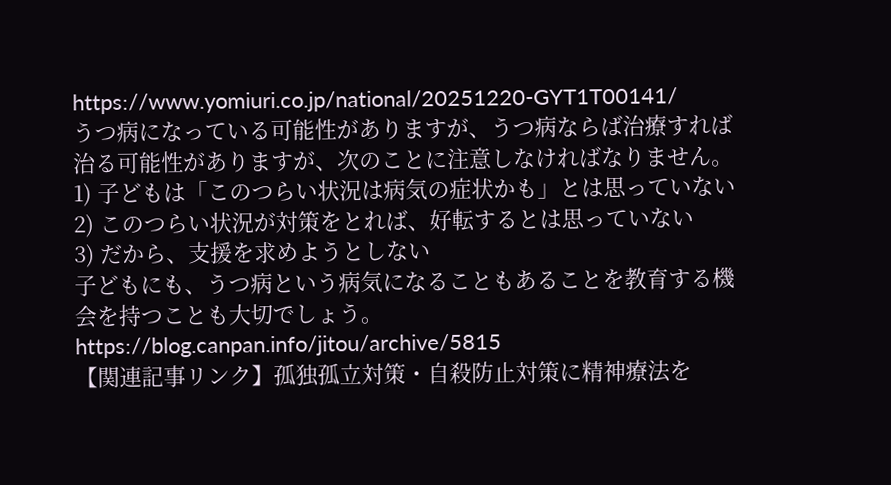https://www.yomiuri.co.jp/national/20251220-GYT1T00141/
うつ病になっている可能性がありますが、うつ病ならば治療すれば治る可能性がありますが、次のことに注意しなければなりません。
1) 子どもは「このつらい状況は病気の症状かも」とは思っていない
2) このつらい状況が対策をとれば、好転するとは思っていない
3) だから、支援を求めようとしない
子どもにも、うつ病という病気になることもあることを教育する機会を持つことも大切でしょう。
https://blog.canpan.info/jitou/archive/5815
【関連記事リンク】孤独孤立対策・自殺防止対策に精神療法を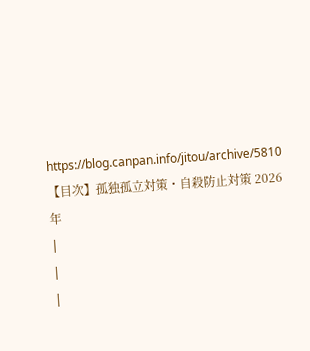https://blog.canpan.info/jitou/archive/5810
【目次】孤独孤立対策・自殺防止対策 2026年
|
|
|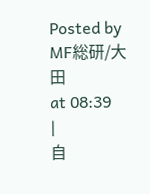Posted by
MF総研/大田
at 08:39
|
自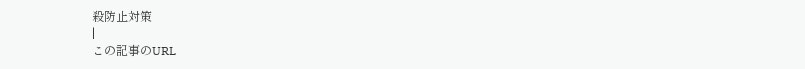殺防止対策
|
この記事のURL